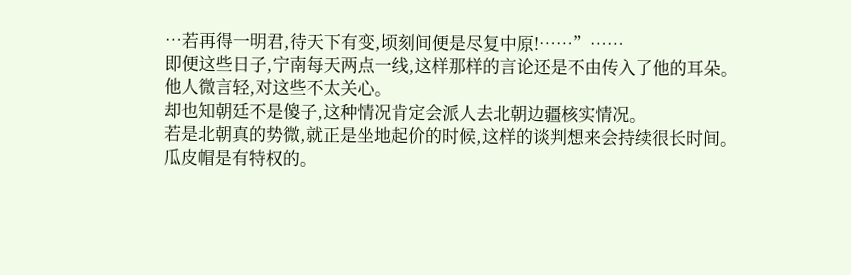…若再得一明君,待天下有变,顷刻间便是尽复中原!……”……
即便这些日子,宁南每天两点一线,这样那样的言论还是不由传入了他的耳朵。
他人微言轻,对这些不太关心。
却也知朝廷不是傻子,这种情况肯定会派人去北朝边疆核实情况。
若是北朝真的势微,就正是坐地起价的时候,这样的谈判想来会持续很长时间。
瓜皮帽是有特权的。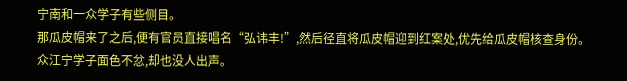宁南和一众学子有些侧目。
那瓜皮帽来了之后,便有官员直接唱名“弘讳丰!”,然后径直将瓜皮帽迎到红案处,优先给瓜皮帽核查身份。
众江宁学子面色不忿,却也没人出声。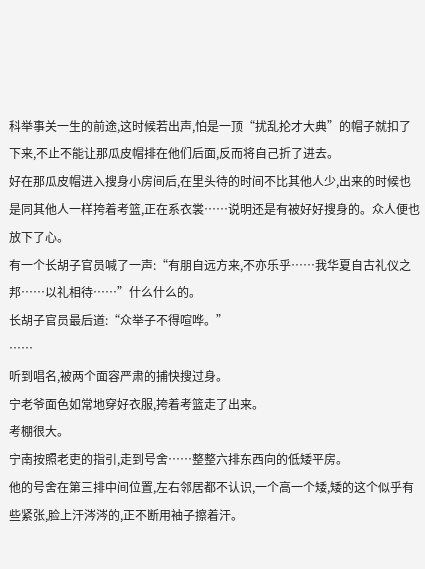科举事关一生的前途,这时候若出声,怕是一顶“扰乱抡才大典”的帽子就扣了下来,不止不能让那瓜皮帽排在他们后面,反而将自己折了进去。
好在那瓜皮帽进入搜身小房间后,在里头待的时间不比其他人少,出来的时候也是同其他人一样挎着考篮,正在系衣裳……说明还是有被好好搜身的。众人便也放下了心。
有一个长胡子官员喊了一声:“有朋自远方来,不亦乐乎……我华夏自古礼仪之邦……以礼相待……”什么什么的。
长胡子官员最后道:“众举子不得喧哗。”
……
听到唱名,被两个面容严肃的捕快搜过身。
宁老爷面色如常地穿好衣服,挎着考篮走了出来。
考棚很大。
宁南按照老吏的指引,走到号舍……整整六排东西向的低矮平房。
他的号舍在第三排中间位置,左右邻居都不认识,一个高一个矮,矮的这个似乎有些紧张,脸上汗涔涔的,正不断用袖子擦着汗。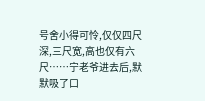号舍小得可怜,仅仅四尺深,三尺宽,高也仅有六尺……宁老爷进去后,默默吸了口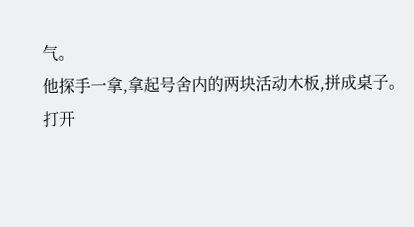气。
他探手一拿,拿起号舍内的两块活动木板,拼成桌子。
打开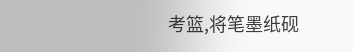考篮,将笔墨纸砚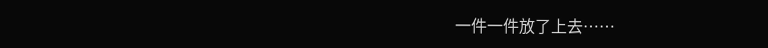一件一件放了上去……